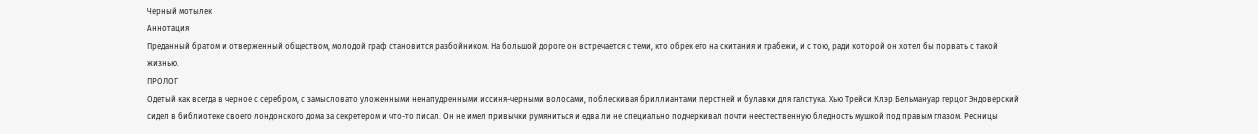Черный мотылек
Аннотация
Преданный братом и отверженный обществом, молодой граф становится разбойником. На большой дороге он встречается с теми, кто обрек его на скитания и грабежи, и с тою, ради которой он хотел бы порвать с такой жизнью.
ПРОЛОГ
Одетый как всегда в черное с серебром, с замысловато уложенными ненапудренными иссиня-черными волосами, поблескивая бриллиантами перстней и булавки для галстука. Хью Трейси Клэр Бельмануар герцог Эндоверский сидел в библиотеке своего лондонского дома за секретером и что-то писал. Он не имел привычки румяниться и едва ли не специально подчеркивал почти неестественную бледность мушкой под правым глазом. Ресницы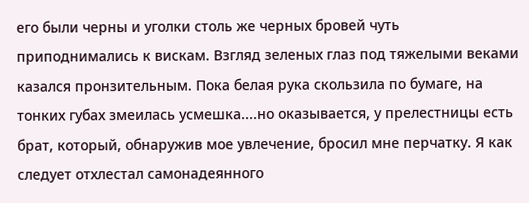его были черны и уголки столь же черных бровей чуть приподнимались к вискам. Взгляд зеленых глаз под тяжелыми веками казался пронзительным. Пока белая рука скользила по бумаге, на тонких губах змеилась усмешка....но оказывается, у прелестницы есть брат, который, обнаружив мое увлечение, бросил мне перчатку. Я как следует отхлестал самонадеянного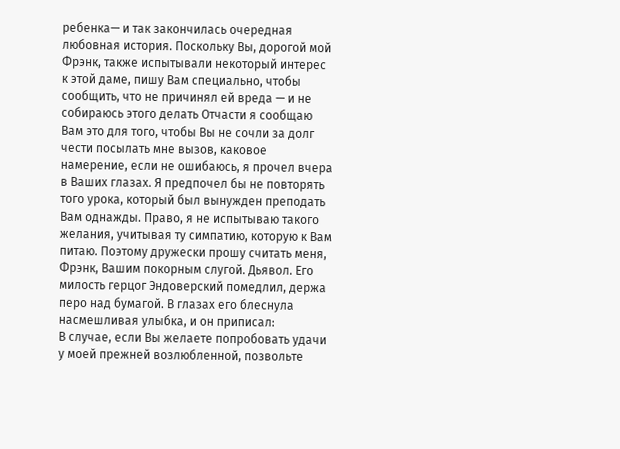ребенка— и так закончилась очередная любовная история. Поскольку Вы, дорогой мой Фрэнк, также испытывали некоторый интерес к этой даме, пишу Вам специально, чтобы сообщить, что не причинял ей вреда — и не собираюсь этого делать Отчасти я сообщаю Вам это для того, чтобы Вы не сочли за долг чести посылать мне вызов, каковое намерение, если не ошибаюсь, я прочел вчера в Ваших глазах. Я предпочел бы не повторять того урока, который был вынужден преподать Вам однажды. Право, я не испытываю такого желания, учитывая ту симпатию, которую к Вам питаю. Поэтому дружески прошу считать меня, Фрэнк, Вашим покорным слугой. Дьявол. Его милость герцог Эндоверский помедлил, держа перо над бумагой. В глазах его блеснула насмешливая улыбка, и он приписал:
В случае, если Вы желаете попробовать удачи у моей прежней возлюбленной, позвольте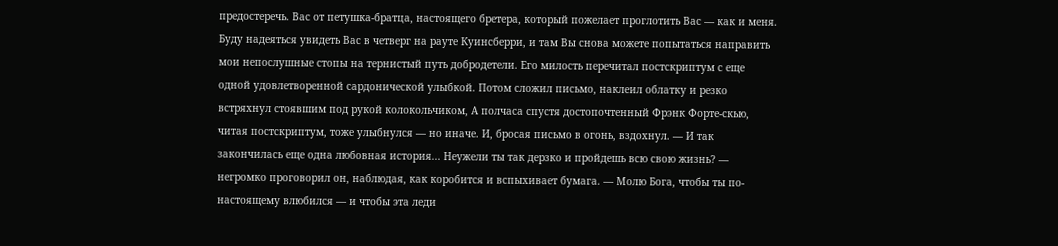предостеречь. Вас от петушка-братца, настоящего бретера, который пожелает проглотить Вас — как и меня. Буду надеяться увидеть Вас в четверг на рауте Куинсберри, и там Вы снова можете попытаться направить мои непослушные стопы на тернистый путь добродетели. Его милость перечитал постскриптум с еще одной удовлетворенной сардонической улыбкой. Потом сложил письмо, наклеил облатку и резко встряхнул стоявшим под рукой колокольчиком, А полчаса спустя достопочтенный Фрэнк Форте-скью, читая постскриптум, тоже улыбнулся — но иначе. И, бросая письмо в огонь, вздохнул. — И так закончилась еще одна любовная история... Неужели ты так дерзко и пройдешь всю свою жизнь? — негромко проговорил он, наблюдая, как коробится и вспыхивает бумага. — Молю Бога, чтобы ты по-настоящему влюбился — и чтобы эта леди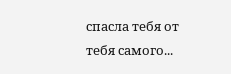спасла тебя от тебя самого...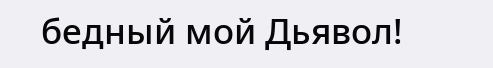бедный мой Дьявол!